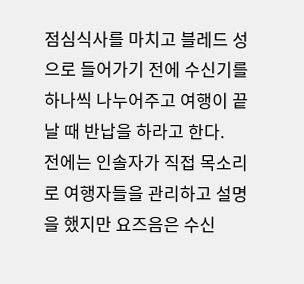점심식사를 마치고 블레드 성으로 들어가기 전에 수신기를 하나씩 나누어주고 여행이 끝날 때 반납을 하라고 한다.
전에는 인솔자가 직접 목소리로 여행자들을 관리하고 설명을 했지만 요즈음은 수신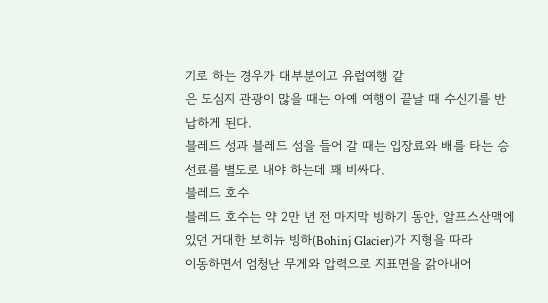기로 하는 경우가 대부분이고 유럽여행 같
은 도심지 관광이 많을 때는 아예 여행이 끝날 때 수신기를 반납하게 된다.
블레드 성과 블레드 섬을 들어 갈 때는 입장료와 배를 타는 승선료를 별도로 내야 하는데 꽤 비싸다.
블레드 호수
블레드 호수는 약 2만 년 전 마지막 빙하기 동안, 알프스산맥에 있던 거대한 보히뉴 빙하(Bohinj Glacier)가 지형을 따라
이동하면서 엄청난 무게와 압력으로 지표면을 갉아내어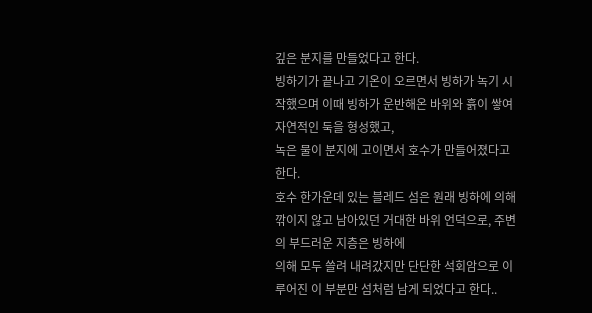깊은 분지를 만들었다고 한다.
빙하기가 끝나고 기온이 오르면서 빙하가 녹기 시작했으며 이때 빙하가 운반해온 바위와 흙이 쌓여 자연적인 둑을 형성했고,
녹은 물이 분지에 고이면서 호수가 만들어졌다고 한다.
호수 한가운데 있는 블레드 섬은 원래 빙하에 의해 깎이지 않고 남아있던 거대한 바위 언덕으로, 주변의 부드러운 지층은 빙하에
의해 모두 쓸려 내려갔지만 단단한 석회암으로 이루어진 이 부분만 섬처럼 남게 되었다고 한다..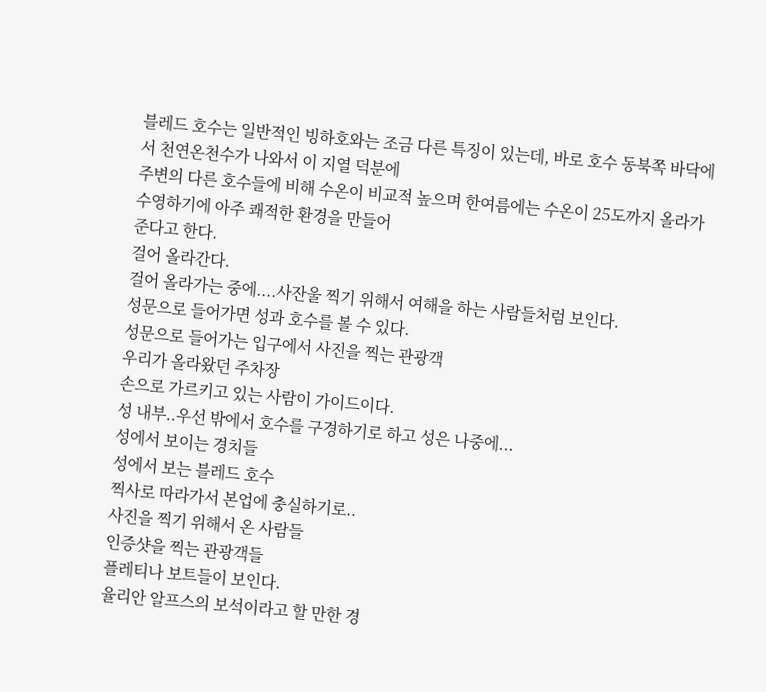블레드 호수는 일반적인 빙하호와는 조금 다른 특징이 있는데, 바로 호수 동북쪽 바닥에서 천연온천수가 나와서 이 지열 덕분에
주변의 다른 호수들에 비해 수온이 비교적 높으며 한여름에는 수온이 25도까지 올라가 수영하기에 아주 쾌적한 환경을 만들어
준다고 한다.
걸어 올라간다.
걸어 올라가는 중에....사잔울 찍기 위해서 여해을 하는 사람들처럼 보인다.
성문으로 들어가면 성과 호수를 볼 수 있다.
성문으로 들어가는 입구에서 사진을 찍는 관광객
우리가 올라왔던 주차장
손으로 가르키고 있는 사람이 가이드이다.
성 내부..우선 밖에서 호수를 구경하기로 하고 성은 나중에...
성에서 보이는 경치들
성에서 보는 블레드 호수
찍사로 따라가서 본업에 충실하기로..
사진을 찍기 위해서 온 사람들
인증샷을 찍는 관광객들
플레티나 보트들이 보인다.
율리안 알프스의 보석이라고 할 만한 경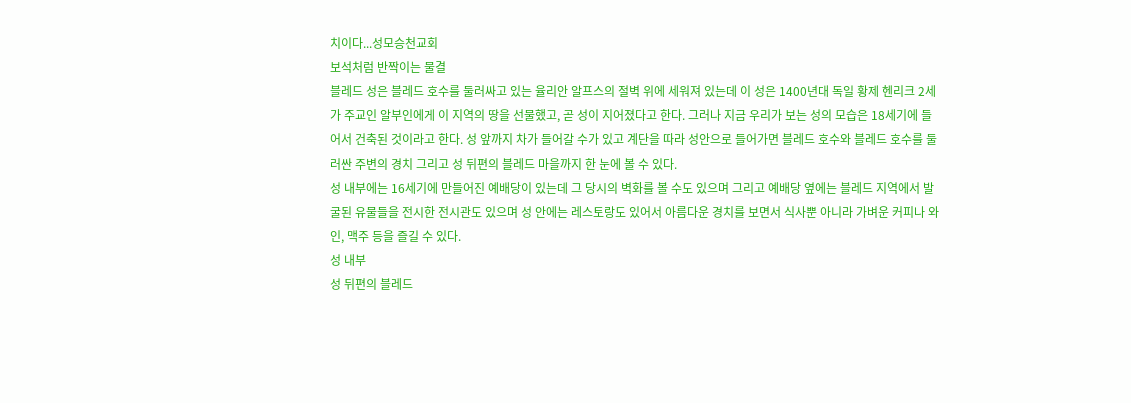치이다...성모승천교회
보석처럼 반짝이는 물결
블레드 성은 블레드 호수를 둘러싸고 있는 율리안 알프스의 절벽 위에 세워져 있는데 이 성은 1400년대 독일 황제 헨리크 2세
가 주교인 알부인에게 이 지역의 땅을 선물했고, 곧 성이 지어졌다고 한다. 그러나 지금 우리가 보는 성의 모습은 18세기에 들
어서 건축된 것이라고 한다. 성 앞까지 차가 들어갈 수가 있고 계단을 따라 성안으로 들어가면 블레드 호수와 블레드 호수를 둘
러싼 주변의 경치 그리고 성 뒤편의 블레드 마을까지 한 눈에 볼 수 있다.
성 내부에는 16세기에 만들어진 예배당이 있는데 그 당시의 벽화를 볼 수도 있으며 그리고 예배당 옆에는 블레드 지역에서 발
굴된 유물들을 전시한 전시관도 있으며 성 안에는 레스토랑도 있어서 아름다운 경치를 보면서 식사뿐 아니라 가벼운 커피나 와
인, 맥주 등을 즐길 수 있다.
성 내부
성 뒤편의 블레드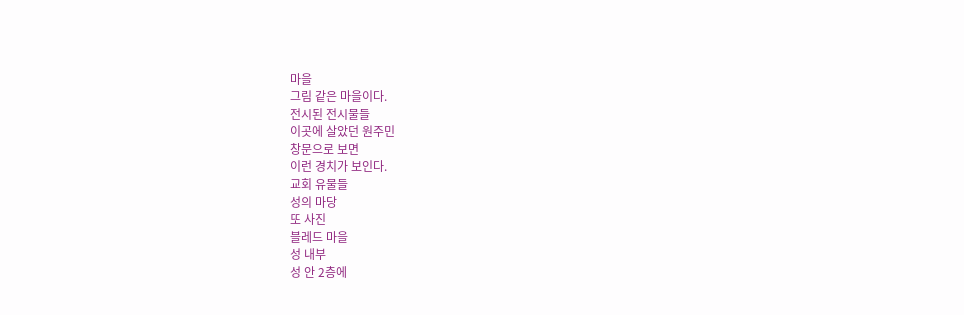마을
그림 같은 마을이다.
전시된 전시물들
이곳에 살았던 원주민
창문으로 보면
이런 경치가 보인다.
교회 유물들
성의 마당
또 사진
블레드 마을
성 내부
성 안 2층에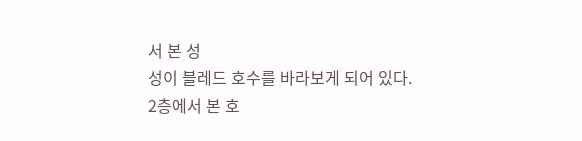서 본 성
성이 블레드 호수를 바라보게 되어 있다.
2층에서 본 호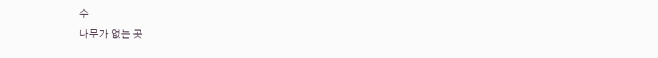수
나무가 없는 곳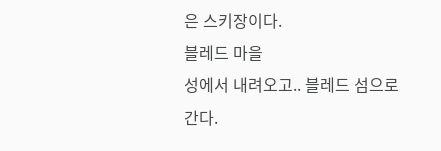은 스키장이다.
블레드 마을
성에서 내려오고.. 블레드 섬으로 간다.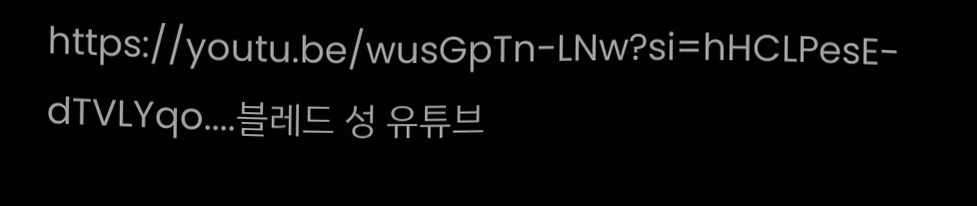https://youtu.be/wusGpTn-LNw?si=hHCLPesE-dTVLYqo....블레드 성 유튜브